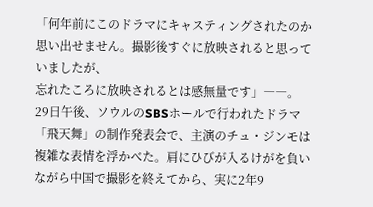「何年前にこのドラマにキャスティングされたのか思い出せません。撮影後すぐに放映されると思っていましたが、
忘れたころに放映されるとは感無量です」――。
29日午後、ソウルのSBSホールで行われたドラマ「飛天舞」の制作発表会で、主演のチュ・ジンモは複雑な表情を浮かべた。肩にひびが入るけがを負いながら中国で撮影を終えてから、実に2年9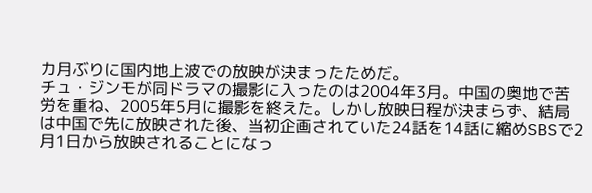カ月ぶりに国内地上波での放映が決まったためだ。
チュ・ジンモが同ドラマの撮影に入ったのは2004年3月。中国の奥地で苦労を重ね、2005年5月に撮影を終えた。しかし放映日程が決まらず、結局は中国で先に放映された後、当初企画されていた24話を14話に縮めSBSで2月1日から放映されることになっ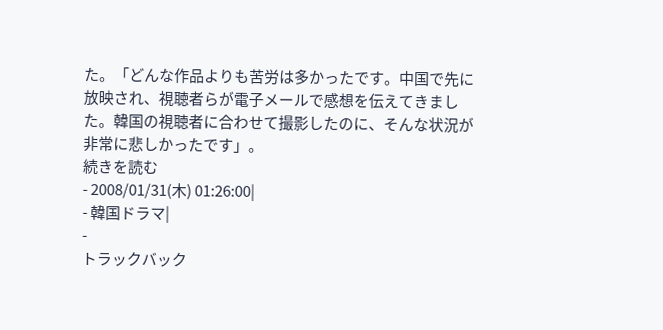た。「どんな作品よりも苦労は多かったです。中国で先に放映され、視聴者らが電子メールで感想を伝えてきました。韓国の視聴者に合わせて撮影したのに、そんな状況が非常に悲しかったです」。
続きを読む
- 2008/01/31(木) 01:26:00|
- 韓国ドラマ|
-
トラックバック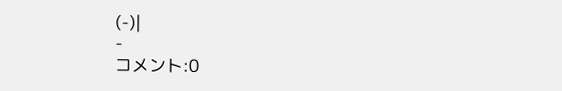(-)|
-
コメント:0